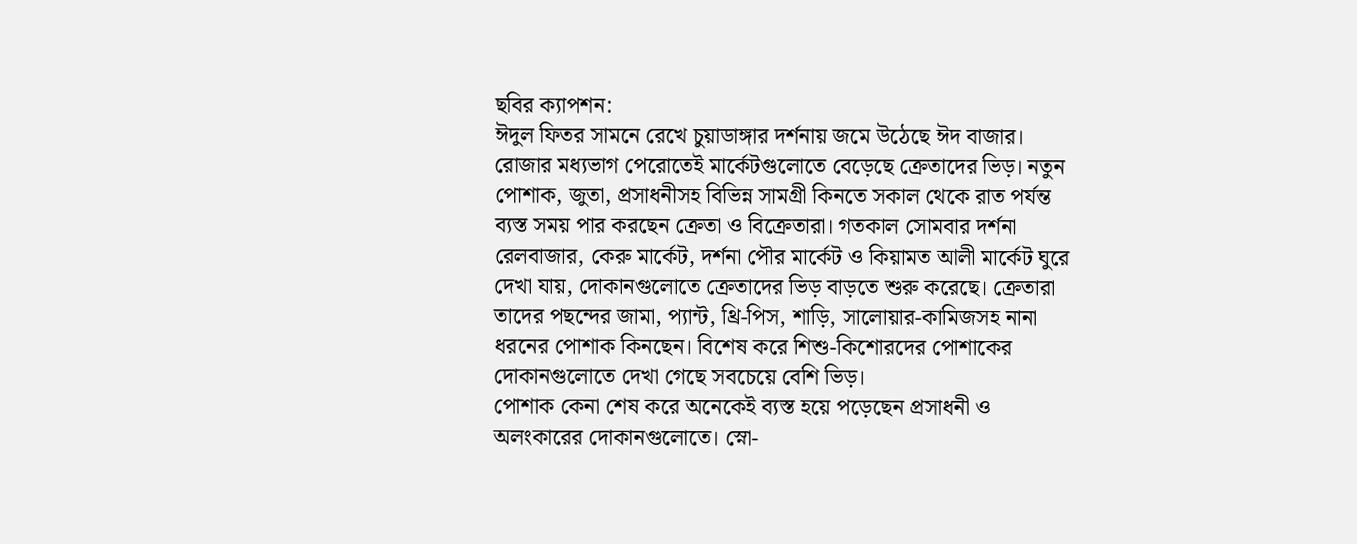ছবির ক্যাপশন:
ঈদুল ফিতর সামনে রেখে চুয়াডাঙ্গার দর্শনায় জমে উঠেছে ঈদ বাজার। রোজার মধ্যভাগ পেরোতেই মার্কেটগুলোতে বেড়েছে ক্রেতাদের ভিড়। নতুন পোশাক, জুতা, প্রসাধনীসহ বিভিন্ন সামগ্রী কিনতে সকাল থেকে রাত পর্যন্ত ব্যস্ত সময় পার করছেন ক্রেতা ও বিক্রেতারা। গতকাল সোমবার দর্শনা রেলবাজার, কেরু মার্কেট, দর্শনা পৌর মার্কেট ও কিয়ামত আলী মার্কেট ঘুরে দেখা যায়, দোকানগুলোতে ক্রেতাদের ভিড় বাড়তে শুরু করেছে। ক্রেতারা তাদের পছন্দের জামা, প্যান্ট, থ্রি-পিস, শাড়ি, সালোয়ার-কামিজসহ নানা ধরনের পোশাক কিনছেন। বিশেষ করে শিশু-কিশোরদের পোশাকের দোকানগুলোতে দেখা গেছে সবচেয়ে বেশি ভিড়।
পোশাক কেনা শেষ করে অনেকেই ব্যস্ত হয়ে পড়েছেন প্রসাধনী ও অলংকারের দোকানগুলোতে। স্নো-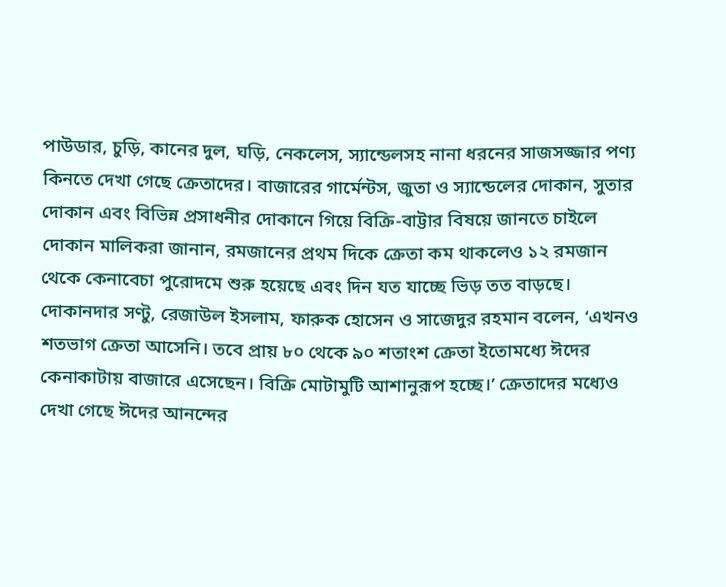পাউডার, চুড়ি, কানের দুল, ঘড়ি, নেকলেস, স্যান্ডেলসহ নানা ধরনের সাজসজ্জার পণ্য কিনতে দেখা গেছে ক্রেতাদের। বাজারের গার্মেন্টস, জুতা ও স্যান্ডেলের দোকান, সুতার দোকান এবং বিভিন্ন প্রসাধনীর দোকানে গিয়ে বিক্রি-বাট্টার বিষয়ে জানতে চাইলে দোকান মালিকরা জানান, রমজানের প্রথম দিকে ক্রেতা কম থাকলেও ১২ রমজান থেকে কেনাবেচা পুরোদমে শুরু হয়েছে এবং দিন যত যাচ্ছে ভিড় তত বাড়ছে।
দোকানদার সণ্টু, রেজাউল ইসলাম, ফারুক হোসেন ও সাজেদুর রহমান বলেন, ‘এখনও শতভাগ ক্রেতা আসেনি। তবে প্রায় ৮০ থেকে ৯০ শতাংশ ক্রেতা ইতোমধ্যে ঈদের কেনাকাটায় বাজারে এসেছেন। বিক্রি মোটামুটি আশানুরূপ হচ্ছে।’ ক্রেতাদের মধ্যেও দেখা গেছে ঈদের আনন্দের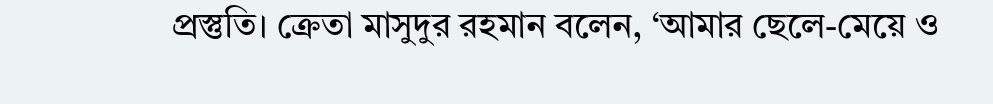প্রস্তুতি। ক্রেতা মাসুদুর রহমান বলেন, ‘আমার ছেলে-মেয়ে ও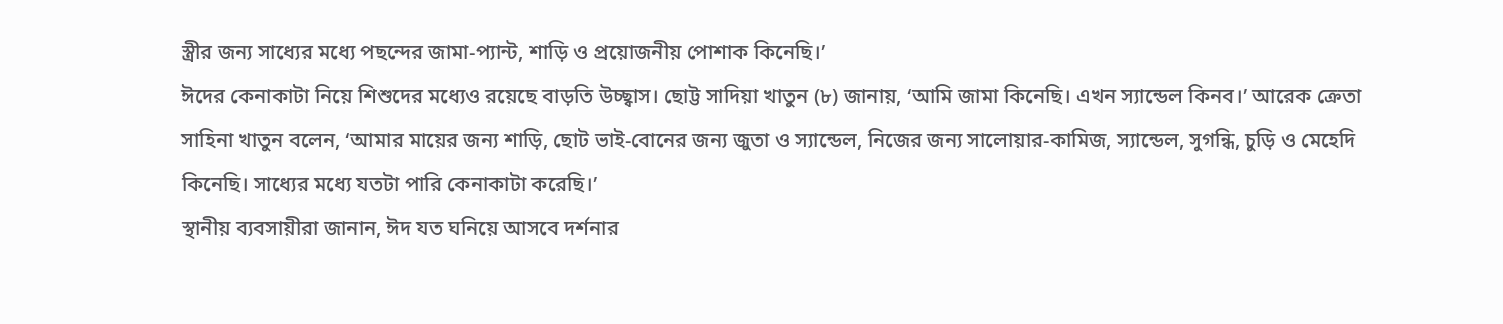স্ত্রীর জন্য সাধ্যের মধ্যে পছন্দের জামা-প্যান্ট, শাড়ি ও প্রয়োজনীয় পোশাক কিনেছি।’
ঈদের কেনাকাটা নিয়ে শিশুদের মধ্যেও রয়েছে বাড়তি উচ্ছ্বাস। ছোট্ট সাদিয়া খাতুন (৮) জানায়, ‘আমি জামা কিনেছি। এখন স্যান্ডেল কিনব।’ আরেক ক্রেতা সাহিনা খাতুন বলেন, ‘আমার মায়ের জন্য শাড়ি, ছোট ভাই-বোনের জন্য জুতা ও স্যান্ডেল, নিজের জন্য সালোয়ার-কামিজ, স্যান্ডেল, সুগন্ধি, চুড়ি ও মেহেদি কিনেছি। সাধ্যের মধ্যে যতটা পারি কেনাকাটা করেছি।’
স্থানীয় ব্যবসায়ীরা জানান, ঈদ যত ঘনিয়ে আসবে দর্শনার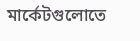মার্কেটগুলোতে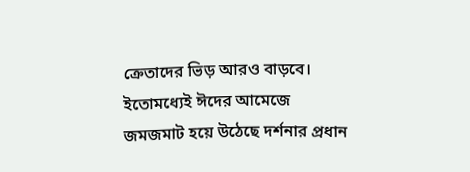ক্রেতাদের ভিড় আরও বাড়বে। ইতোমধ্যেই ঈদের আমেজে জমজমাট হয়ে উঠেছে দর্শনার প্রধান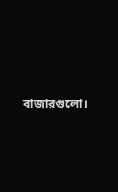বাজারগুলো।